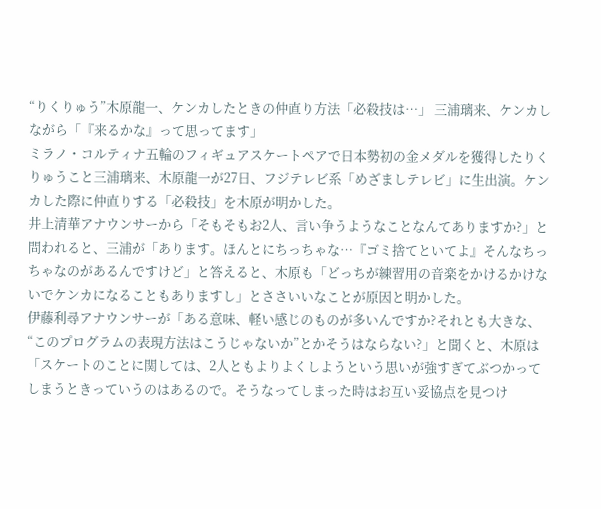“りくりゅう”木原龍一、ケンカしたときの仲直り方法「必殺技は…」 三浦璃来、ケンカしながら「『来るかな』って思ってます」
ミラノ・コルティナ五輪のフィギュアスケートペアで日本勢初の金メダルを獲得したりくりゅうこと三浦璃来、木原龍一が27日、フジテレビ系「めざましテレビ」に生出演。ケンカした際に仲直りする「必殺技」を木原が明かした。
井上清華アナウンサーから「そもそもお2人、言い争うようなことなんてありますか?」と問われると、三浦が「あります。ほんとにちっちゃな…『ゴミ捨てといてよ』そんなちっちゃなのがあるんですけど」と答えると、木原も「どっちが練習用の音楽をかけるかけないでケンカになることもありますし」とささいいなことが原因と明かした。
伊藤利尋アナウンサーが「ある意味、軽い感じのものが多いんですか?それとも大きな、“このプログラムの表現方法はこうじゃないか”とかそうはならない?」と聞くと、木原は「スケートのことに関しては、2人ともよりよくしようという思いが強すぎてぶつかってしまうときっていうのはあるので。そうなってしまった時はお互い妥協点を見つけ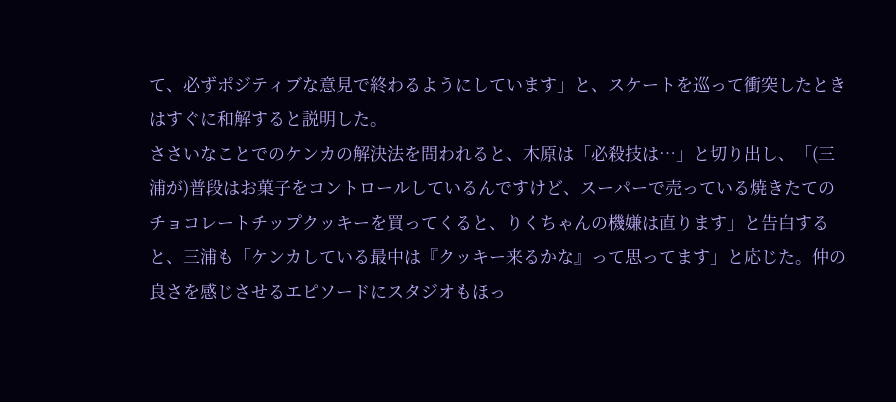て、必ずポジティブな意見で終わるようにしています」と、スケートを巡って衝突したときはすぐに和解すると説明した。
ささいなことでのケンカの解決法を問われると、木原は「必殺技は…」と切り出し、「(三浦が)普段はお菓子をコントロールしているんですけど、スーパーで売っている焼きたてのチョコレートチップクッキーを買ってくると、りくちゃんの機嫌は直ります」と告白すると、三浦も「ケンカしている最中は『クッキー来るかな』って思ってます」と応じた。仲の良さを感じさせるエピソードにスタジオもほっ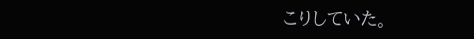こりしていた。